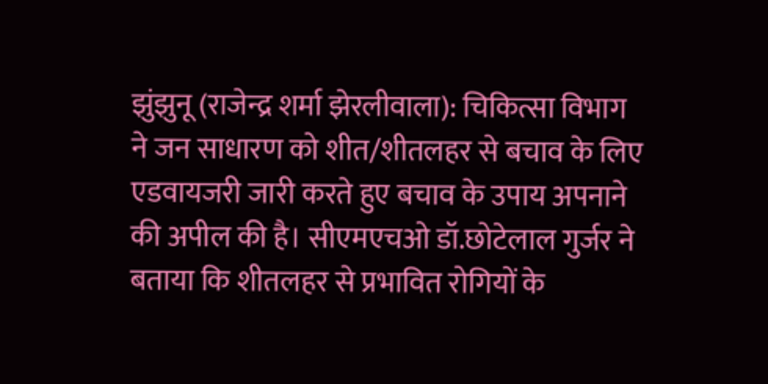झुंझुनू (राजेन्द्र शर्मा झेरलीवाला): चिकित्सा विभाग ने जन साधारण को शीत/शीतलहर से बचाव के लिए एडवायजरी जारी करते हुए बचाव के उपाय अपनाने की अपील की है। सीएमएचओ डॉ.छोटेलाल गुर्जर ने बताया कि शीतलहर से प्रभावित रोगियों के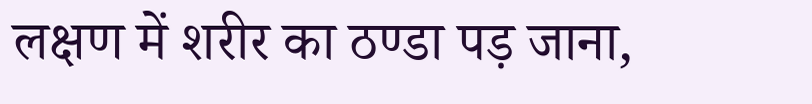लक्षण में शरीर का ठण्डा पड़ जाना,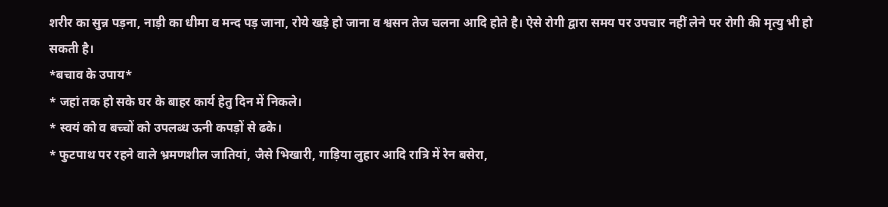शरीर का सुन्न पड़ना, नाड़ी का धीमा व मन्द पड़ जाना, रोये खड़े हो जाना व श्वसन तेज चलना आदि होते है। ऐसे रोगी द्वारा समय पर उपचार नहीं लेने पर रोगी की मृत्यु भी हो सकती है।
*बचाव के उपाय*
* जहां तक हो सके घर के बाहर कार्य हेतु दिन में निकले।
* स्वयं को व बच्चों को उपलब्ध ऊनी कपड़ों से ढके।
* फुटपाथ पर रहने वाले भ्रमणशील जातियां, जैसे भिखारी, गाड़िया लुहार आदि रात्रि में रेन बसेरा,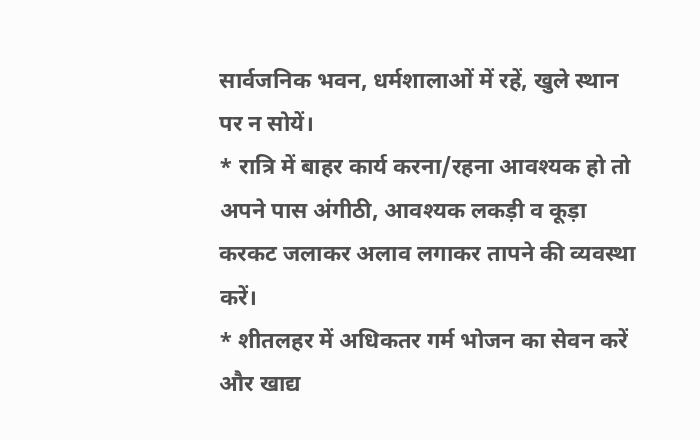सार्वजनिक भवन, धर्मशालाओं में रहें, खुले स्थान पर न सोयें।
* रात्रि में बाहर कार्य करना/रहना आवश्यक हो तो अपने पास अंगीठी, आवश्यक लकड़ी व कूड़ा करकट जलाकर अलाव लगाकर तापने की व्यवस्था करें।
* शीतलहर में अधिकतर गर्म भोजन का सेवन करें और खाद्य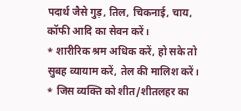पदार्थ जैसे गुड़, तिल, चिकनाई, चाय, कॉफी आदि का सेवन करें।
* शारीरिक श्रम अधिक करें, हो सके तो सुबह व्यायाम करें, तेल की मालिश करें।
* जिस व्यक्ति को शीत/शीतलहर का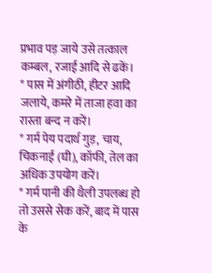प्रभाव पड़ जाये उसे तत्काल कम्बल, रजाई आदि से ढकें।
* पास में अंगीठी, हीटर आदि जलाये, कमरे में ताजा हवा का रास्ता बन्द न करें।
* गर्म पेय पदार्थ गुड़, चाय, चिकनाई (घी), कॉफी, तेल का अधिक उपयोग करें।
* गर्म पानी की थैली उपलब्ध हो तो उससे सेक करें, बाद में पास के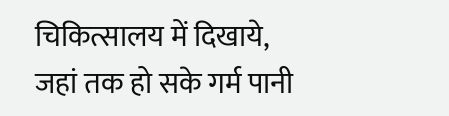चिकित्सालय में दिखाये, जहां तक हो सके गर्म पानी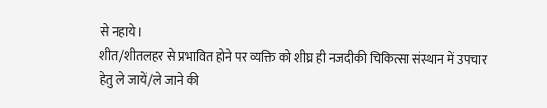से नहाये।
शीत/शीतलहर से प्रभावित होने पर व्यक्ति को शीघ्र ही नजदीकी चिकित्सा संस्थान में उपचार हेतु ले जायें/ले जाने की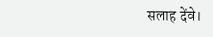सलाह देंवे।